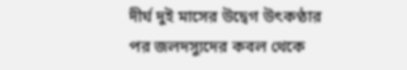দীর্ঘ দুই মাসের উদ্বেগ উৎকণ্ঠার পর জলদস্যুদের কবল থেকে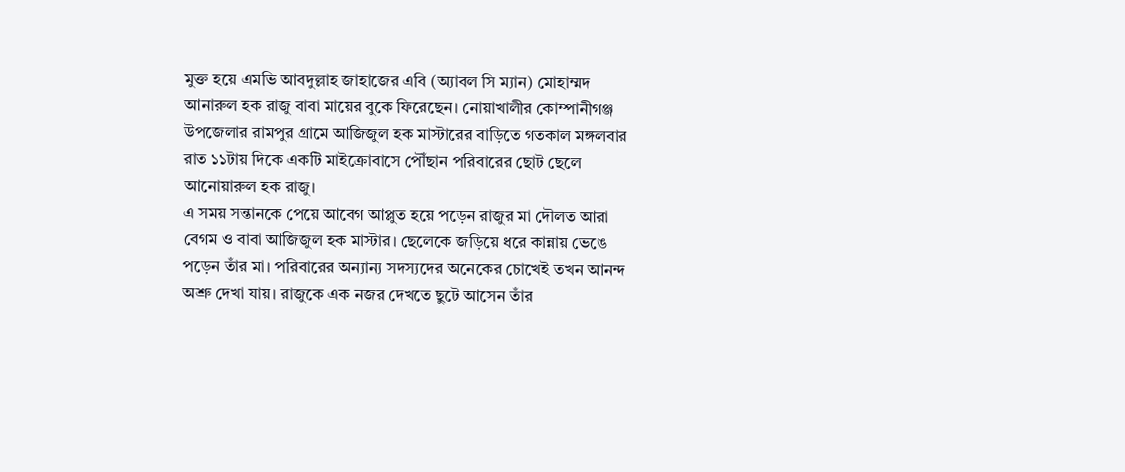মুক্ত হয়ে এমভি আবদুল্লাহ জাহাজের এবি (অ্যাবল সি ম্যান) মোহাম্মদ আনারুল হক রাজু বাবা মায়ের বুকে ফিরেছেন। নোয়াখালীর কোম্পানীগঞ্জ উপজেলার রামপুর গ্রামে আজিজুল হক মাস্টারের বাড়িতে গতকাল মঙ্গলবার রাত ১১টায় দিকে একটি মাইক্রোবাসে পৌঁছান পরিবারের ছোট ছেলে আনোয়ারুল হক রাজু।
এ সময় সন্তানকে পেয়ে আবেগ আপ্লুত হয়ে পড়েন রাজুর মা দৌলত আরা বেগম ও বাবা আজিজুল হক মাস্টার। ছেলেকে জড়িয়ে ধরে কান্নায় ভেঙে পড়েন তাঁর মা। পরিবারের অন্যান্য সদস্যদের অনেকের চোখেই তখন আনন্দ অশ্রু দেখা যায়। রাজুকে এক নজর দেখতে ছুটে আসেন তাঁর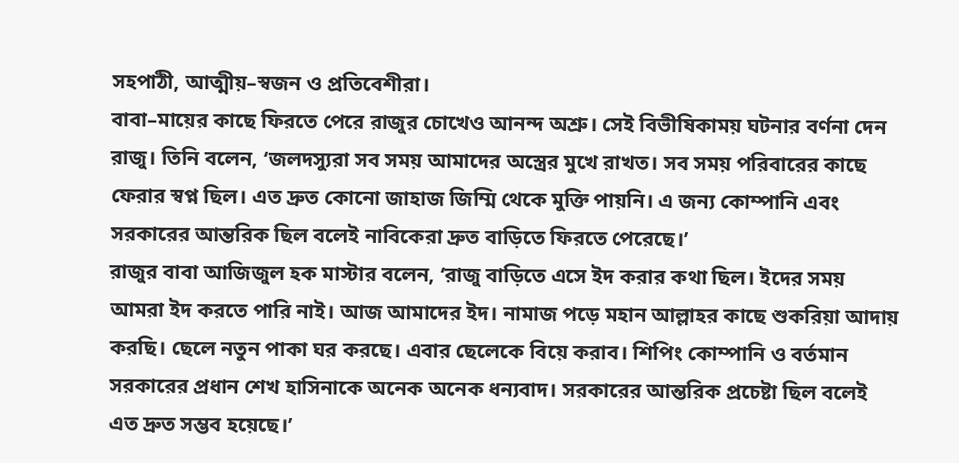সহপাঠী, আত্মীয়–স্বজন ও প্রতিবেশীরা।
বাবা–মায়ের কাছে ফিরতে পেরে রাজুর চোখেও আনন্দ অশ্রু। সেই বিভীষিকাময় ঘটনার বর্ণনা দেন রাজু। তিনি বলেন, ‘জলদস্যুরা সব সময় আমাদের অস্ত্রের মুখে রাখত। সব সময় পরিবারের কাছে ফেরার স্বপ্ন ছিল। এত দ্রুত কোনো জাহাজ জিম্মি থেকে মুক্তি পায়নি। এ জন্য কোম্পানি এবং সরকারের আন্তরিক ছিল বলেই নাবিকেরা দ্রুত বাড়িতে ফিরতে পেরেছে।’
রাজুর বাবা আজিজুল হক মাস্টার বলেন, ‘রাজু বাড়িতে এসে ইদ করার কথা ছিল। ইদের সময় আমরা ইদ করতে পারি নাই। আজ আমাদের ইদ। নামাজ পড়ে মহান আল্লাহর কাছে শুকরিয়া আদায় করছি। ছেলে নতুন পাকা ঘর করছে। এবার ছেলেকে বিয়ে করাব। শিপিং কোম্পানি ও বর্তমান সরকারের প্রধান শেখ হাসিনাকে অনেক অনেক ধন্যবাদ। সরকারের আন্তরিক প্রচেষ্টা ছিল বলেই এত দ্রুত সম্ভব হয়েছে।’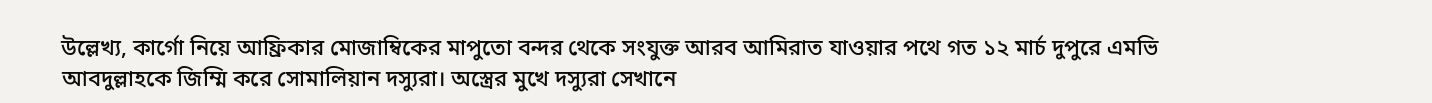উল্লেখ্য, কার্গো নিয়ে আফ্রিকার মোজাম্বিকের মাপুতো বন্দর থেকে সংযুক্ত আরব আমিরাত যাওয়ার পথে গত ১২ মার্চ দুপুরে এমভি আবদুল্লাহকে জিম্মি করে সোমালিয়ান দস্যুরা। অস্ত্রের মুখে দস্যুরা সেখানে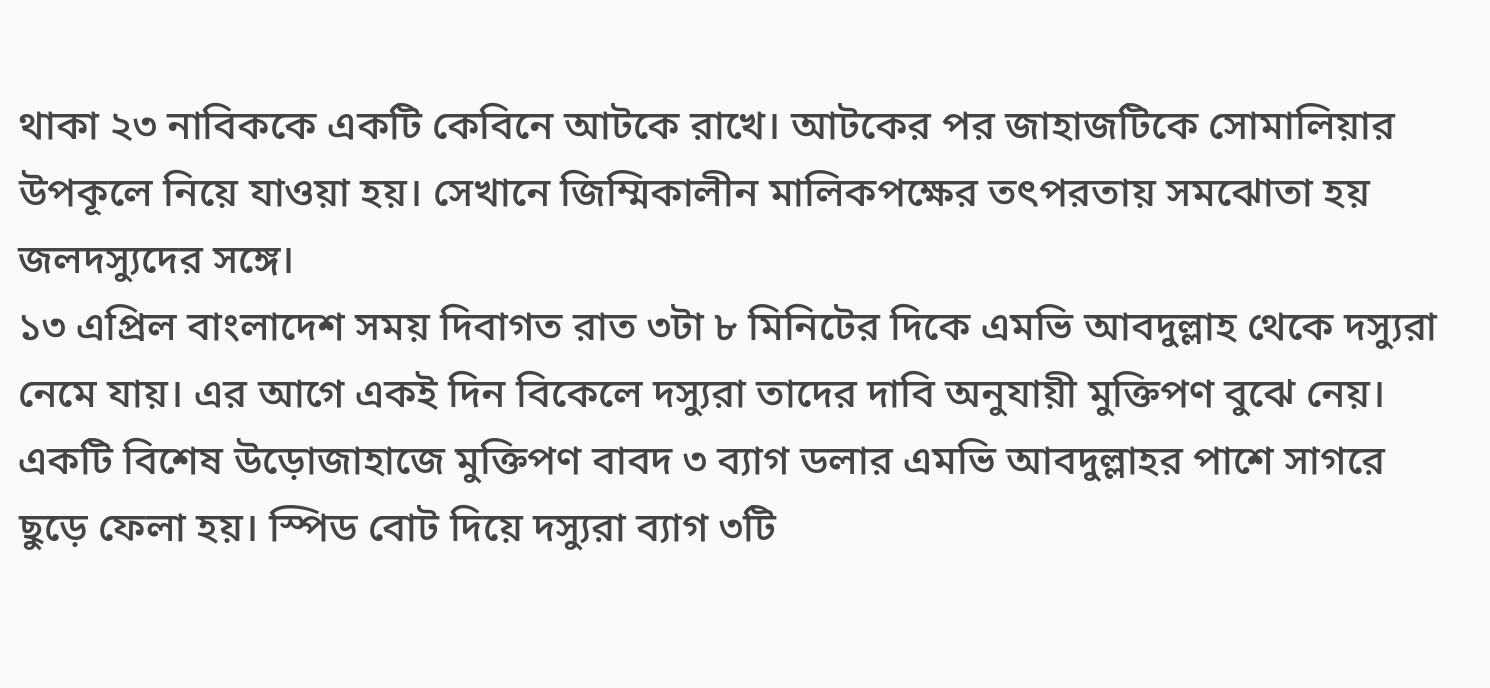থাকা ২৩ নাবিককে একটি কেবিনে আটকে রাখে। আটকের পর জাহাজটিকে সোমালিয়ার উপকূলে নিয়ে যাওয়া হয়। সেখানে জিম্মিকালীন মালিকপক্ষের তৎপরতায় সমঝোতা হয় জলদস্যুদের সঙ্গে।
১৩ এপ্রিল বাংলাদেশ সময় দিবাগত রাত ৩টা ৮ মিনিটের দিকে এমভি আবদুল্লাহ থেকে দস্যুরা নেমে যায়। এর আগে একই দিন বিকেলে দস্যুরা তাদের দাবি অনুযায়ী মুক্তিপণ বুঝে নেয়। একটি বিশেষ উড়োজাহাজে মুক্তিপণ বাবদ ৩ ব্যাগ ডলার এমভি আবদুল্লাহর পাশে সাগরে ছুড়ে ফেলা হয়। স্পিড বোট দিয়ে দস্যুরা ব্যাগ ৩টি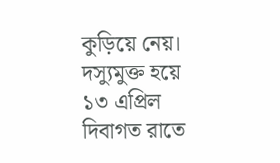কুড়িয়ে নেয়।
দস্যুমুক্ত হয়ে ১৩ এপ্রিল দিবাগত রাতে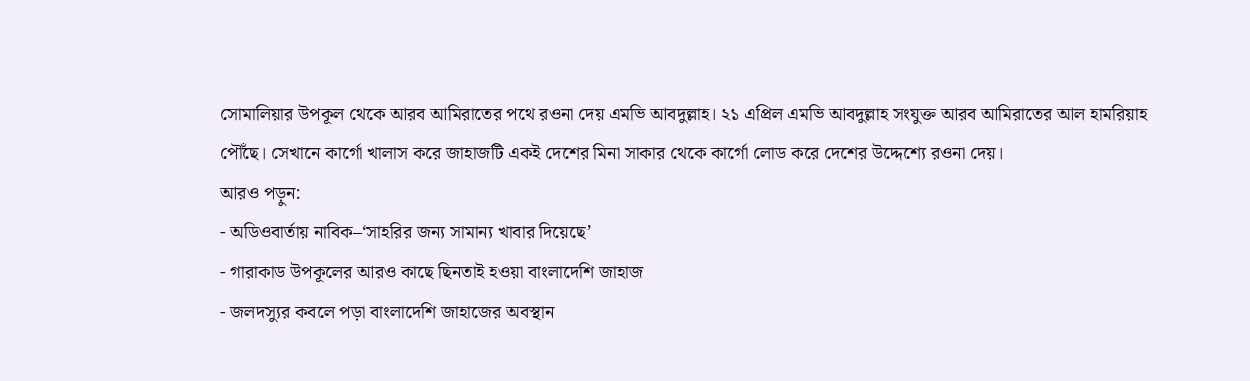সোমালিয়ার উপকূল থেকে আরব আমিরাতের পথে রওনা দেয় এমভি আবদুল্লাহ। ২১ এপ্রিল এমভি আবদুল্লাহ সংযুক্ত আরব আমিরাতের আল হামরিয়াহ পৌঁছে। সেখানে কার্গো খালাস করে জাহাজটি একই দেশের মিনা সাকার থেকে কার্গো লোড করে দেশের উদ্দেশ্যে রওনা দেয়।
আরও পড়ুন:
- অডিওবার্তায় নাবিক–‘সাহরির জন্য সামান্য খাবার দিয়েছে’
- গারাকাড উপকূলের আরও কাছে ছিনতাই হওয়া বাংলাদেশি জাহাজ
- জলদস্যুর কবলে পড়া বাংলাদেশি জাহাজের অবস্থান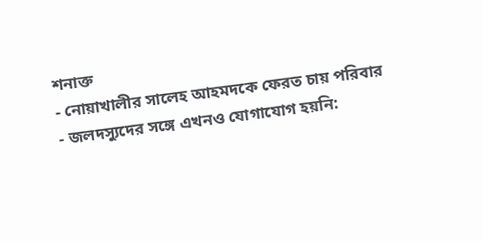শনাক্ত
- নোয়াখালীর সালেহ আহমদকে ফেরত চায় পরিবার
- জলদস্যুদের সঙ্গে এখনও যোগাযোগ হয়নি: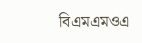বিএমএমওএ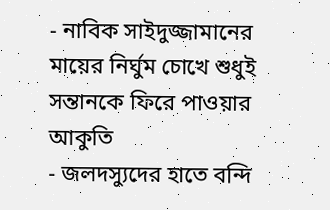- নাবিক সাইদুজ্জামানের মায়ের নির্ঘুম চোখে শুধুই সন্তানকে ফিরে পাওয়ার আকুতি
- জলদস্যুদের হাতে বন্দি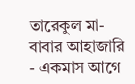তারেকুল মা-বাবার আহাজারি
- একমাস আগে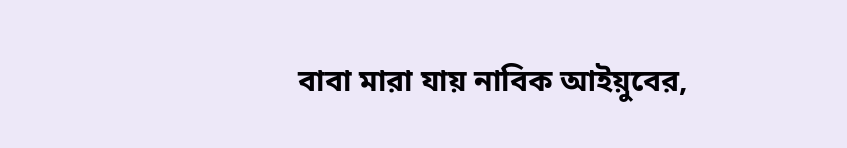বাবা মারা যায় নাবিক আইয়ুবের,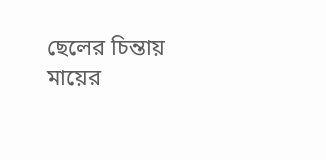ছেলের চিন্তায় মায়ের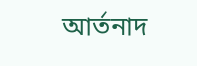আর্তনাদ